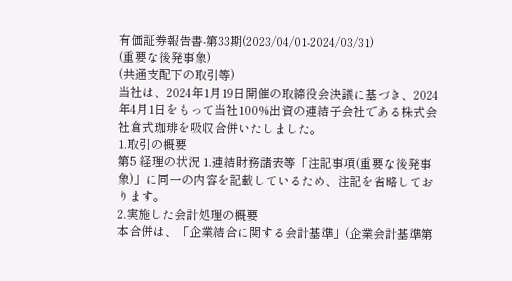有価証券報告書-第33期(2023/04/01-2024/03/31)
(重要な後発事象)
(共通支配下の取引等)
当社は、2024年1月19日開催の取締役会決議に基づき、2024年4月1日をもって当社100%出資の連結子会社である株式会社倉式珈琲を吸収合併いたしました。
1.取引の概要
第5 経理の状況 1.連結財務諸表等「注記事項(重要な後発事象)」に同一の内容を記載しているため、注記を省略しております。
2.実施した会計処理の概要
本合併は、「企業結合に関する会計基準」(企業会計基準第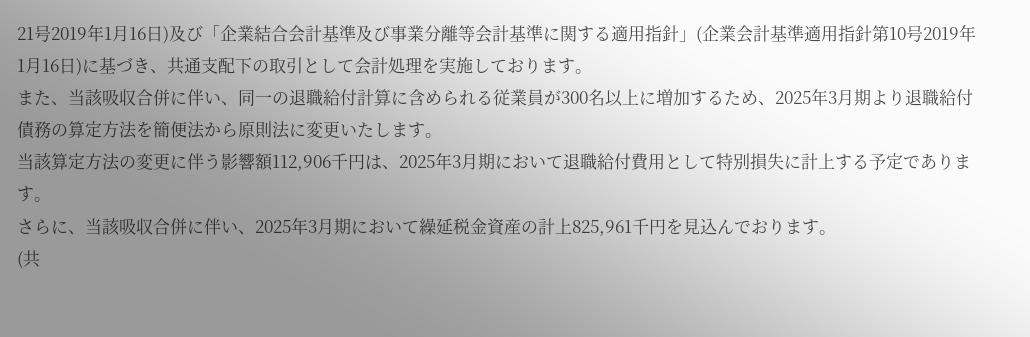21号2019年1月16日)及び「企業結合会計基準及び事業分離等会計基準に関する適用指針」(企業会計基準適用指針第10号2019年1月16日)に基づき、共通支配下の取引として会計処理を実施しております。
また、当該吸収合併に伴い、同一の退職給付計算に含められる従業員が300名以上に増加するため、2025年3月期より退職給付債務の算定方法を簡便法から原則法に変更いたします。
当該算定方法の変更に伴う影響額112,906千円は、2025年3月期において退職給付費用として特別損失に計上する予定であります。
さらに、当該吸収合併に伴い、2025年3月期において繰延税金資産の計上825,961千円を見込んでおります。
(共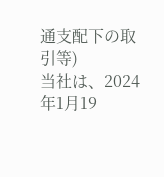通支配下の取引等)
当社は、2024年1月19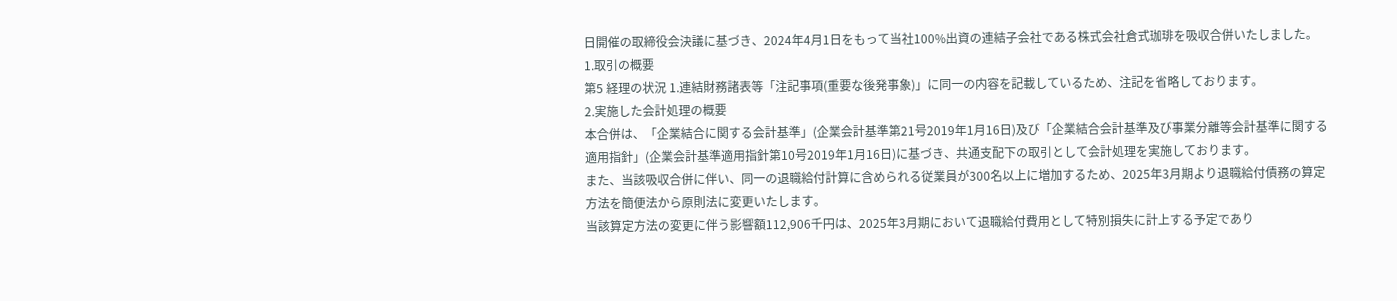日開催の取締役会決議に基づき、2024年4月1日をもって当社100%出資の連結子会社である株式会社倉式珈琲を吸収合併いたしました。
1.取引の概要
第5 経理の状況 1.連結財務諸表等「注記事項(重要な後発事象)」に同一の内容を記載しているため、注記を省略しております。
2.実施した会計処理の概要
本合併は、「企業結合に関する会計基準」(企業会計基準第21号2019年1月16日)及び「企業結合会計基準及び事業分離等会計基準に関する適用指針」(企業会計基準適用指針第10号2019年1月16日)に基づき、共通支配下の取引として会計処理を実施しております。
また、当該吸収合併に伴い、同一の退職給付計算に含められる従業員が300名以上に増加するため、2025年3月期より退職給付債務の算定方法を簡便法から原則法に変更いたします。
当該算定方法の変更に伴う影響額112,906千円は、2025年3月期において退職給付費用として特別損失に計上する予定であり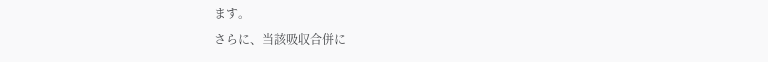ます。
さらに、当該吸収合併に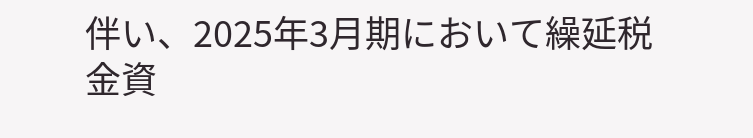伴い、2025年3月期において繰延税金資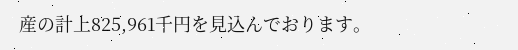産の計上825,961千円を見込んでおります。